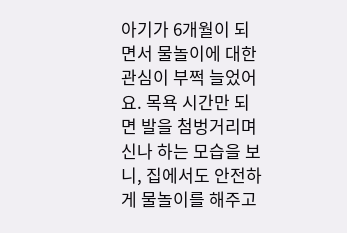아기가 6개월이 되면서 물놀이에 대한 관심이 부쩍 늘었어요. 목욕 시간만 되면 발을 첨벙거리며 신나 하는 모습을 보니, 집에서도 안전하게 물놀이를 해주고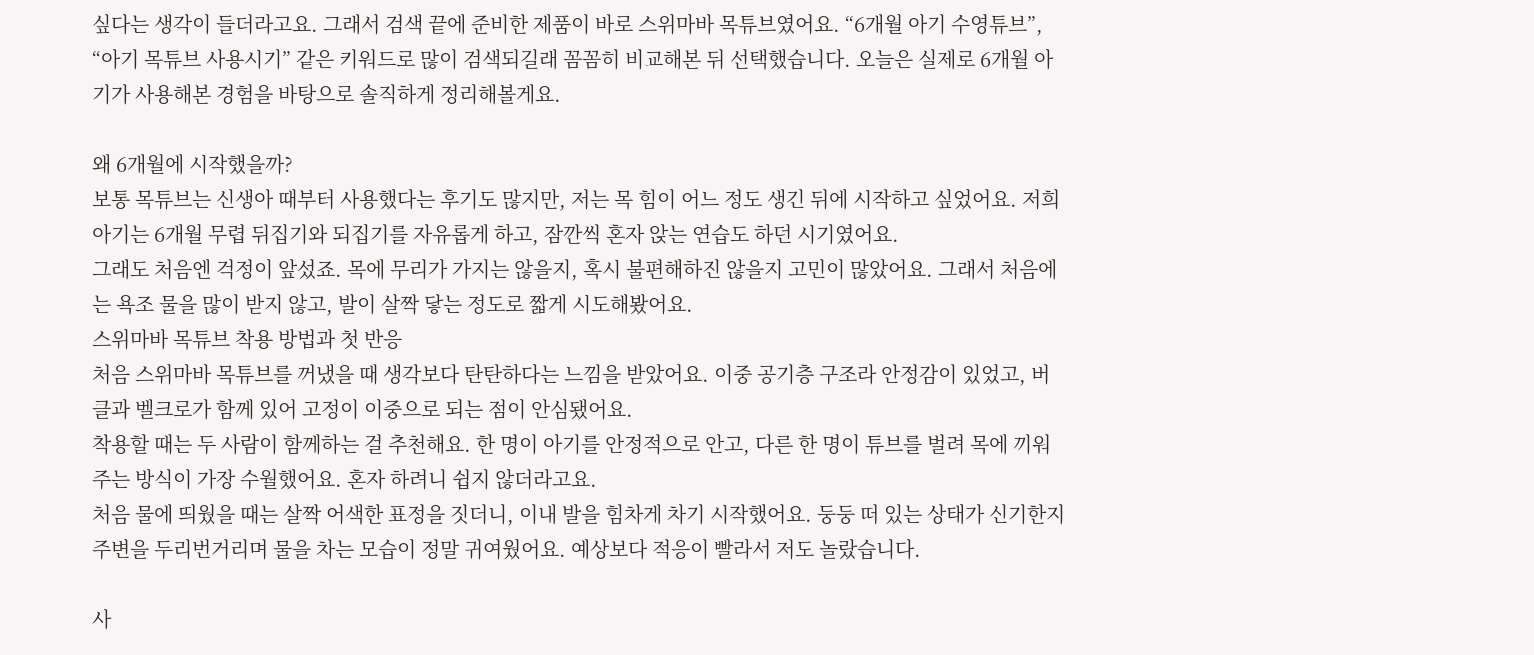싶다는 생각이 들더라고요. 그래서 검색 끝에 준비한 제품이 바로 스위마바 목튜브였어요. “6개월 아기 수영튜브”, “아기 목튜브 사용시기” 같은 키워드로 많이 검색되길래 꼼꼼히 비교해본 뒤 선택했습니다. 오늘은 실제로 6개월 아기가 사용해본 경험을 바탕으로 솔직하게 정리해볼게요.

왜 6개월에 시작했을까?
보통 목튜브는 신생아 때부터 사용했다는 후기도 많지만, 저는 목 힘이 어느 정도 생긴 뒤에 시작하고 싶었어요. 저희 아기는 6개월 무렵 뒤집기와 되집기를 자유롭게 하고, 잠깐씩 혼자 앉는 연습도 하던 시기였어요.
그래도 처음엔 걱정이 앞섰죠. 목에 무리가 가지는 않을지, 혹시 불편해하진 않을지 고민이 많았어요. 그래서 처음에는 욕조 물을 많이 받지 않고, 발이 살짝 닿는 정도로 짧게 시도해봤어요.
스위마바 목튜브 착용 방법과 첫 반응
처음 스위마바 목튜브를 꺼냈을 때 생각보다 탄탄하다는 느낌을 받았어요. 이중 공기층 구조라 안정감이 있었고, 버클과 벨크로가 함께 있어 고정이 이중으로 되는 점이 안심됐어요.
착용할 때는 두 사람이 함께하는 걸 추천해요. 한 명이 아기를 안정적으로 안고, 다른 한 명이 튜브를 벌려 목에 끼워주는 방식이 가장 수월했어요. 혼자 하려니 쉽지 않더라고요.
처음 물에 띄웠을 때는 살짝 어색한 표정을 짓더니, 이내 발을 힘차게 차기 시작했어요. 둥둥 떠 있는 상태가 신기한지 주변을 두리번거리며 물을 차는 모습이 정말 귀여웠어요. 예상보다 적응이 빨라서 저도 놀랐습니다.

사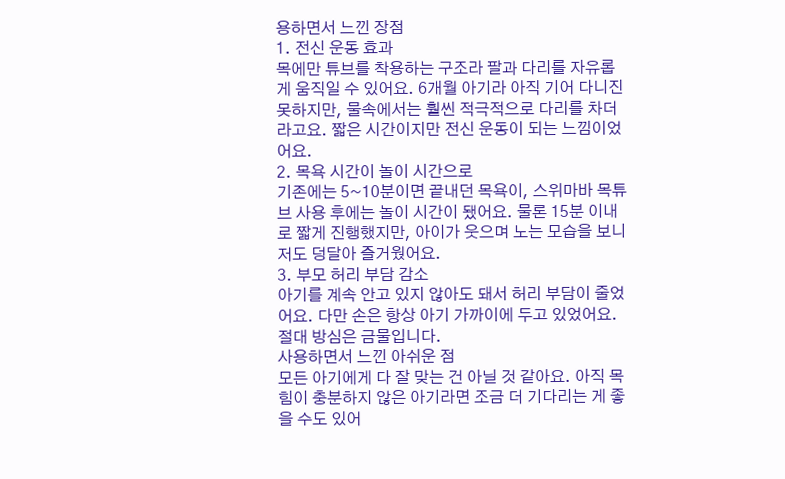용하면서 느낀 장점
1. 전신 운동 효과
목에만 튜브를 착용하는 구조라 팔과 다리를 자유롭게 움직일 수 있어요. 6개월 아기라 아직 기어 다니진 못하지만, 물속에서는 훨씬 적극적으로 다리를 차더라고요. 짧은 시간이지만 전신 운동이 되는 느낌이었어요.
2. 목욕 시간이 놀이 시간으로
기존에는 5~10분이면 끝내던 목욕이, 스위마바 목튜브 사용 후에는 놀이 시간이 됐어요. 물론 15분 이내로 짧게 진행했지만, 아이가 웃으며 노는 모습을 보니 저도 덩달아 즐거웠어요.
3. 부모 허리 부담 감소
아기를 계속 안고 있지 않아도 돼서 허리 부담이 줄었어요. 다만 손은 항상 아기 가까이에 두고 있었어요. 절대 방심은 금물입니다.
사용하면서 느낀 아쉬운 점
모든 아기에게 다 잘 맞는 건 아닐 것 같아요. 아직 목 힘이 충분하지 않은 아기라면 조금 더 기다리는 게 좋을 수도 있어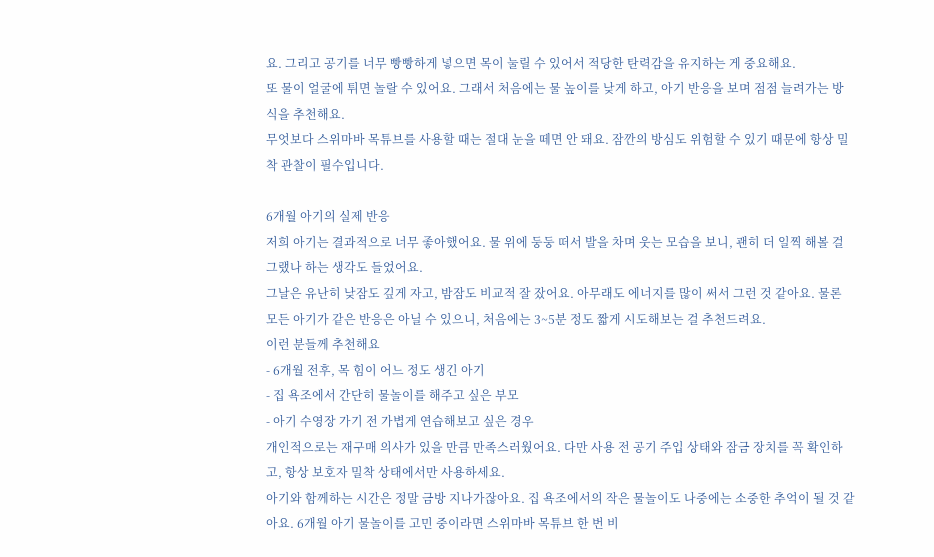요. 그리고 공기를 너무 빵빵하게 넣으면 목이 눌릴 수 있어서 적당한 탄력감을 유지하는 게 중요해요.
또 물이 얼굴에 튀면 놀랄 수 있어요. 그래서 처음에는 물 높이를 낮게 하고, 아기 반응을 보며 점점 늘려가는 방식을 추천해요.
무엇보다 스위마바 목튜브를 사용할 때는 절대 눈을 떼면 안 돼요. 잠깐의 방심도 위험할 수 있기 때문에 항상 밀착 관찰이 필수입니다.

6개월 아기의 실제 반응
저희 아기는 결과적으로 너무 좋아했어요. 물 위에 둥둥 떠서 발을 차며 웃는 모습을 보니, 괜히 더 일찍 해볼 걸 그랬나 하는 생각도 들었어요.
그날은 유난히 낮잠도 깊게 자고, 밤잠도 비교적 잘 잤어요. 아무래도 에너지를 많이 써서 그런 것 같아요. 물론 모든 아기가 같은 반응은 아닐 수 있으니, 처음에는 3~5분 정도 짧게 시도해보는 걸 추천드려요.
이런 분들께 추천해요
- 6개월 전후, 목 힘이 어느 정도 생긴 아기
- 집 욕조에서 간단히 물놀이를 해주고 싶은 부모
- 아기 수영장 가기 전 가볍게 연습해보고 싶은 경우
개인적으로는 재구매 의사가 있을 만큼 만족스러웠어요. 다만 사용 전 공기 주입 상태와 잠금 장치를 꼭 확인하고, 항상 보호자 밀착 상태에서만 사용하세요.
아기와 함께하는 시간은 정말 금방 지나가잖아요. 집 욕조에서의 작은 물놀이도 나중에는 소중한 추억이 될 것 같아요. 6개월 아기 물놀이를 고민 중이라면 스위마바 목튜브 한 번 비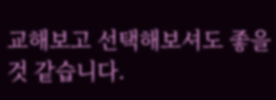교해보고 선택해보셔도 좋을 것 같습니다.